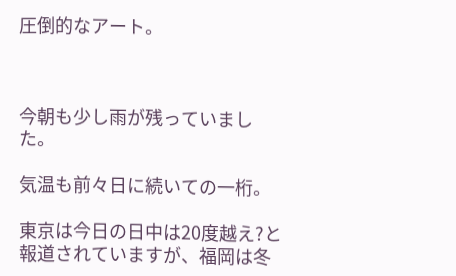圧倒的なアート。



今朝も少し雨が残っていました。

気温も前々日に続いての一桁。

東京は今日の日中は20度越え?と報道されていますが、福岡は冬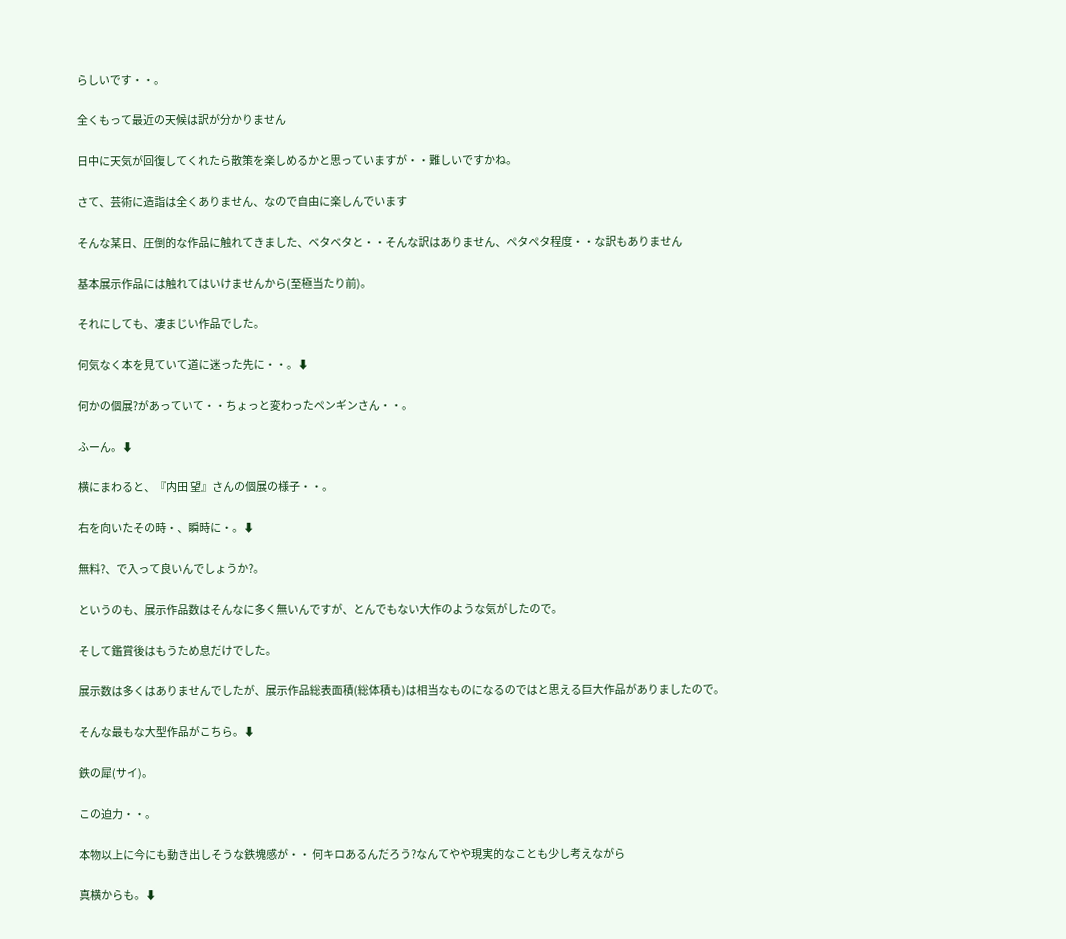らしいです・・。

全くもって最近の天候は訳が分かりません

日中に天気が回復してくれたら散策を楽しめるかと思っていますが・・難しいですかね。

さて、芸術に造詣は全くありません、なので自由に楽しんでいます

そんな某日、圧倒的な作品に触れてきました、ベタベタと・・そんな訳はありません、ペタペタ程度・・な訳もありません

基本展示作品には触れてはいけませんから(至極当たり前)。

それにしても、凄まじい作品でした。

何気なく本を見ていて道に迷った先に・・。⬇

何かの個展?があっていて・・ちょっと変わったペンギンさん・・。

ふーん。⬇

横にまわると、『内田 望』さんの個展の様子・・。

右を向いたその時・、瞬時に・。⬇

無料?、で入って良いんでしょうか?。

というのも、展示作品数はそんなに多く無いんですが、とんでもない大作のような気がしたので。

そして鑑賞後はもうため息だけでした。

展示数は多くはありませんでしたが、展示作品総表面積(総体積も)は相当なものになるのではと思える巨大作品がありましたので。

そんな最もな大型作品がこちら。⬇

鉄の犀(サイ)。

この迫力・・。

本物以上に今にも動き出しそうな鉄塊感が・・ 何キロあるんだろう?なんてやや現実的なことも少し考えながら

真横からも。⬇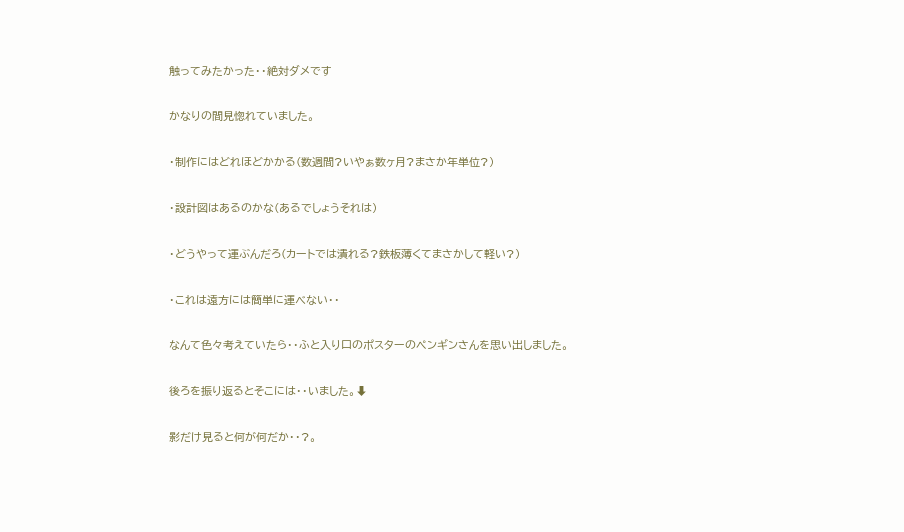触ってみたかった・・絶対ダメです

かなりの間見惚れていました。

・制作にはどれほどかかる(数週間?いやぁ数ヶ月?まさか年単位?)

・設計図はあるのかな(あるでしょうそれは)

・どうやって運ぶんだろ(カートでは潰れる?鉄板薄くてまさかして軽い?)

・これは遠方には簡単に運べない・・

なんて色々考えていたら・・ふと入り口のポスターのペンギンさんを思い出しました。

後ろを振り返るとそこには・・いました。⬇

影だけ見ると何が何だか・・?。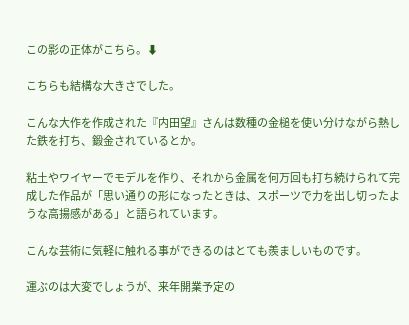この影の正体がこちら。⬇

こちらも結構な大きさでした。

こんな大作を作成された『内田望』さんは数種の金槌を使い分けながら熱した鉄を打ち、鍛金されているとか。

粘土やワイヤーでモデルを作り、それから金属を何万回も打ち続けられて完成した作品が「思い通りの形になったときは、スポーツで力を出し切ったような高揚感がある」と語られています。

こんな芸術に気軽に触れる事ができるのはとても羨ましいものです。

運ぶのは大変でしょうが、来年開業予定の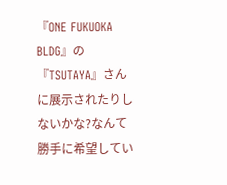『ONE FUKUOKA BLDG』の『TSUTAYA』さんに展示されたりしないかな?なんて勝手に希望してい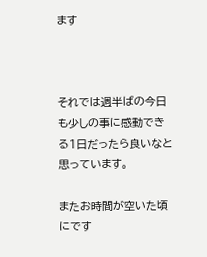ます



それでは週半ばの今日も少しの事に感動できる1日だったら良いなと思っています。

またお時間が空いた頃にです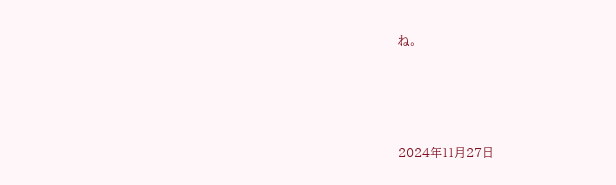ね。





2024年11月27日